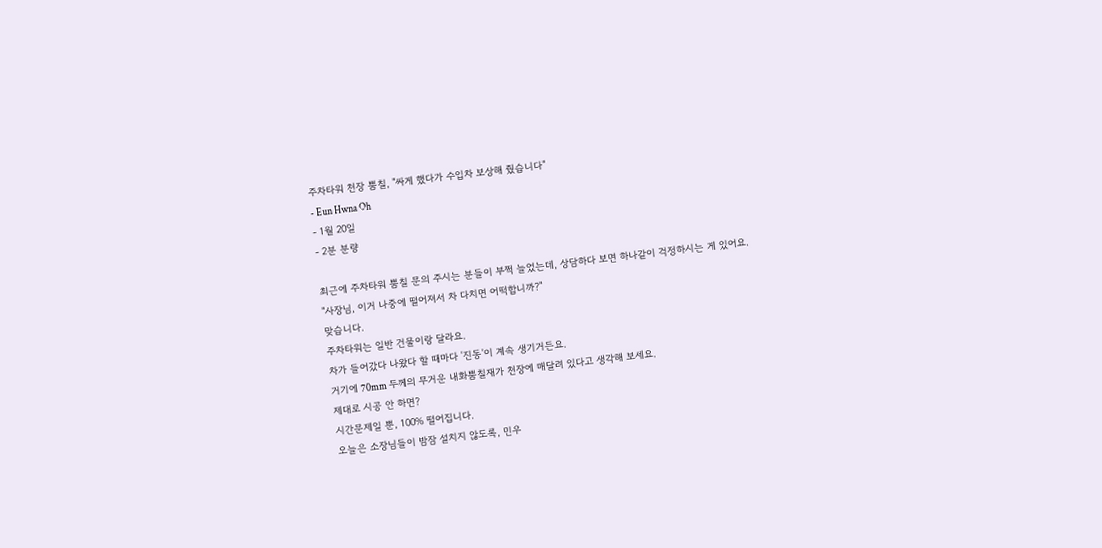주차타워 천장 뿜칠, "싸게 했다가 수입차 보상해 줬습니다"
- Eun Hwna Oh
- 1월 20일
- 2분 분량

최근에 주차타워 뿜칠 문의 주시는 분들이 부쩍 늘었는데, 상담하다 보면 하나같이 걱정하시는 게 있어요.
"사장님, 이거 나중에 떨어져서 차 다치면 어떡합니까?"
맞습니다.
주차타워는 일반 건물이랑 달라요.
차가 들어갔다 나왔다 할 때마다 '진동'이 계속 생기거든요.
거기에 70mm 두께의 무거운 내화뿜칠재가 천장에 매달려 있다고 생각해 보세요.
제대로 시공 안 하면?
시간문제일 뿐, 100% 떨어집니다.
오늘은 소장님들이 밤잠 설치지 않도록, 민우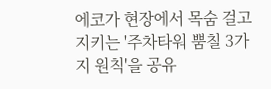에코가 현장에서 목숨 걸고 지키는 '주차타워 뿜칠 3가지 원칙'을 공유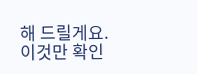해 드릴게요.
이것만 확인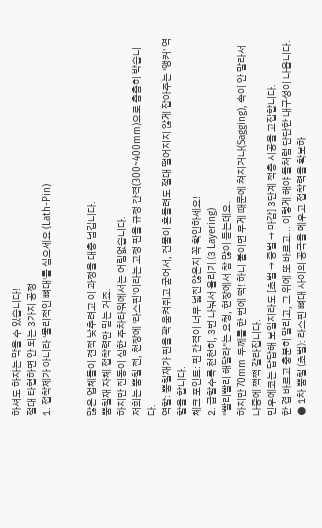하셔도 하자는 막을 수 있습니다!
절대 타협하면 안 되는 3가지 공정
1. 접착제가 아니라 '물리적인 뼈대'를 심으세요 (Lath-Pin)


많은 업체들이 견적 낮추려고 이 과정을 대충 넘깁니다.
뿜칠재 자체 접착력만 믿는 거죠.
하지만 진동이 심한 주차타워에서는 어림없습니다.
저희는 뿜칠 전, 천장에 '라스핀'이라는 고정 핀을 규정 간격(300~400mm)으로 촘촘히 박습니다.
역할: 뿜칠재가 핀을 꽉 움켜쥐고 굳어서, 건물이 흔들려도 절대 떨어지지 않게 잡아주는 '앵커' 역할을 합니다.
체크 포인트: 핀 간격이 너무 넓진 않은지 꼭 확인하세요!
2. 급할수록 천천히, 3번 나눠서 올리기 (3 Layering)
"빨리빨리 해달라"는 요청, 현장에서 참 많이 듣는데요.
하지만 70mm 두께를 한 번에 떡! 하니 붙이면 무게 때문에 쳐지거나(Sagging), 속이 안 말라서 나중에 쩍쩍 갈라집니다.
민우에코는 답답해 보일지라도 [초벌 → 중벌 → 마감] 3단계 적층 시공을 고집합니다.
한 겹 바르고 충분히 말리고, 그 위에 또 바르고... 이렇게 해야 돌처럼 단단한 내구성이 나옵니다.
● 1차 뿜칠 (초벌): 라스핀 뼈대 사이의 공극을 메우고 접착력을 확보하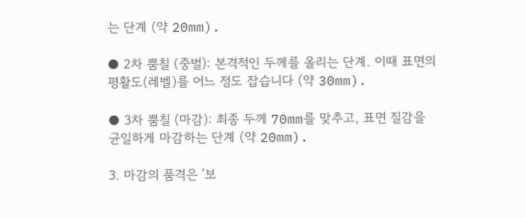는 단계 (약 20mm).

● 2차 뿜칠 (중벌): 본격적인 두께를 올리는 단계. 이때 표면의 평활도(레벨)를 어느 정도 잡습니다 (약 30mm).

● 3차 뿜칠 (마감): 최종 두께 70mm를 맞추고, 표면 질감을 균일하게 마감하는 단계 (약 20mm).

3. 마감의 품격은 '보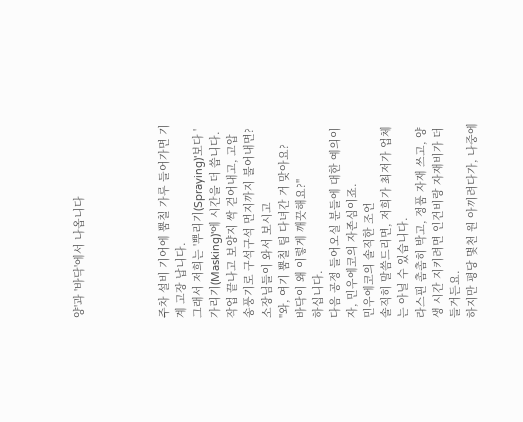양'과 '바닥'에서 나옵니다




주차 설비 기어에 뿜칠 가루 들어가면 기계 고장 납니다.
그래서 저희는 '뿌리기(Spraying)'보다 '가리기(Masking)'에 시간을 더 씁니다.
작업 끝나고 보양지 싹 걷어내고, 고압 송풍기로 구석구석 먼지까지 불어내면?
소장님들이 와서 보시고
"와, 여기 뿜칠 팀 다녀간 거 맞아요?
바닥이 왜 이렇게 깨끗해요?"
하십니다.
다음 공정 들어오실 분들에 대한 예의이자, 민우에코의 자존심이죠.
민우에코의 솔직한 조언
솔직히 말씀드리면, 저희가 최저가 업체는 아닐 수 있습니다.
라스핀 촘촘히 박고, 정품 자재 쓰고, 양생 시간 지키려면 인건비랑 자재비가 더 들거든요.
하지만 평당 몇천 원 아끼려다가, 나중에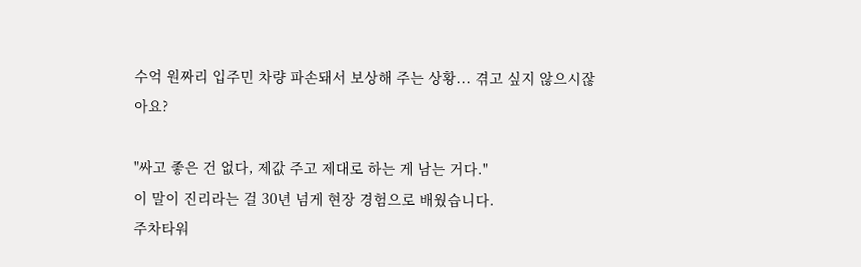수억 원짜리 입주민 차량 파손돼서 보상해 주는 상황... 겪고 싶지 않으시잖아요?

"싸고 좋은 건 없다, 제값 주고 제대로 하는 게 남는 거다."
이 말이 진리라는 걸 30년 넘게 현장 경험으로 배웠습니다.
주차타워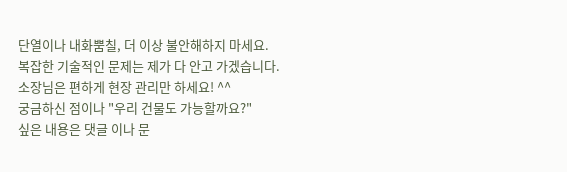단열이나 내화뿜칠, 더 이상 불안해하지 마세요.
복잡한 기술적인 문제는 제가 다 안고 가겠습니다.
소장님은 편하게 현장 관리만 하세요! ^^
궁금하신 점이나 "우리 건물도 가능할까요?"
싶은 내용은 댓글 이나 문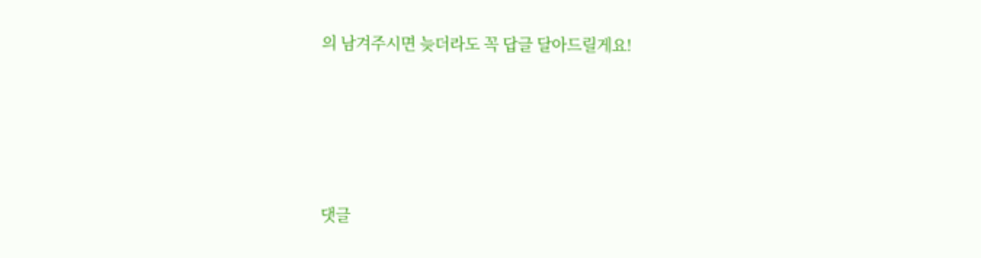의 남겨주시면 늦더라도 꼭 답글 달아드릴게요!




댓글